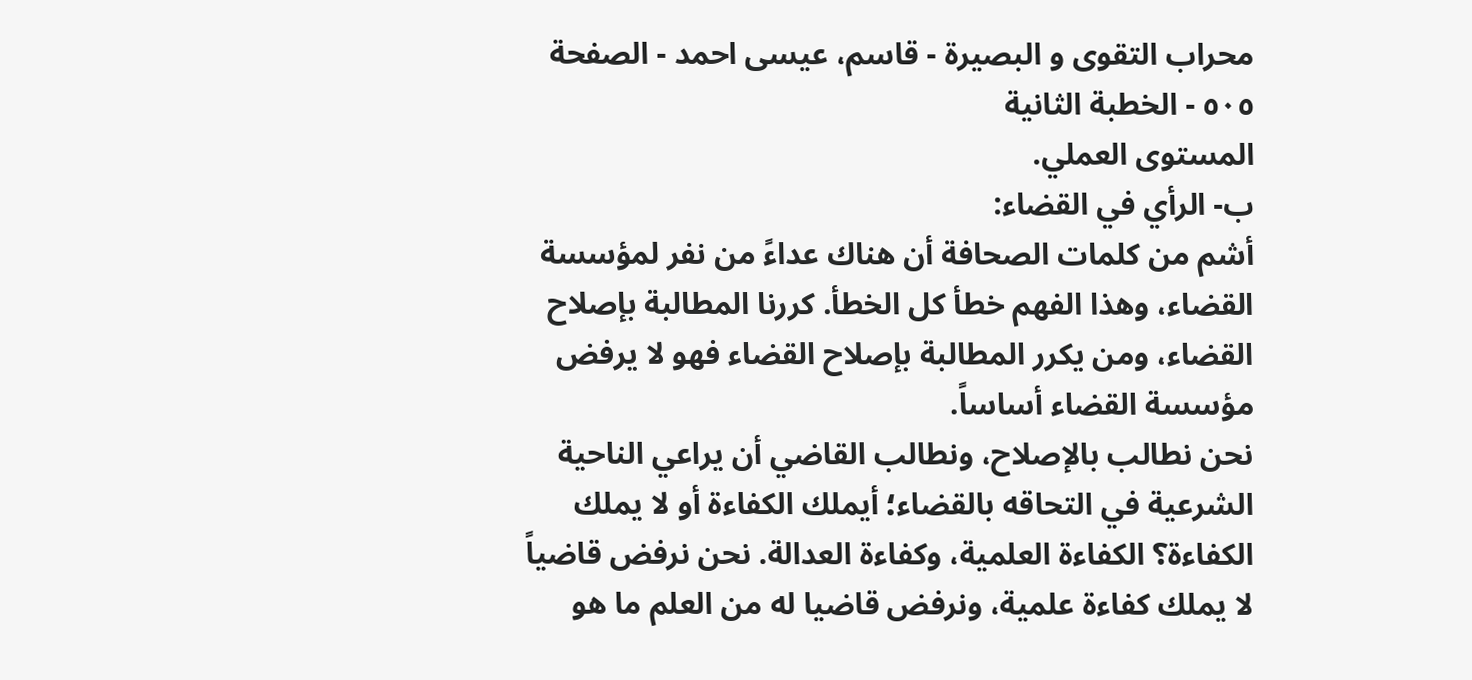محراب التقوى و البصيرة - قاسم، عيسى احمد - الصفحة ٥٠٥ - الخطبة الثانية
المستوى العملي.
ب- الرأي في القضاء:
أشم من كلمات الصحافة أن هناك عداءً من نفر لمؤسسة القضاء، وهذا الفهم خطأ كل الخطأ. كررنا المطالبة بإصلاح القضاء، ومن يكرر المطالبة بإصلاح القضاء فهو لا يرفض مؤسسة القضاء أساساً.
نحن نطالب بالإصلاح، ونطالب القاضي أن يراعي الناحية الشرعية في التحاقه بالقضاء؛ أيملك الكفاءة أو لا يملك الكفاءة؟ الكفاءة العلمية، وكفاءة العدالة. نحن نرفض قاضياً لا يملك كفاءة علمية، ونرفض قاضيا له من العلم ما هو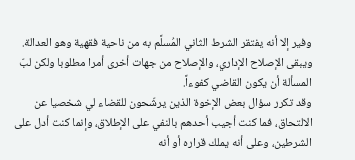وفير إلا أنه يفتقر الشرط الثاني المُسلَّم به من ناحية فقهية وهو العدالة.
ويبقى الإصلاح الإداري، والإصلاح من جهات أخرى أمرا مطلوبا ولكن لبّ المسألة أن يكون القاضي كفوءاً.
وقد تكرر سؤال بعض الإخوة الذين يرشّحون للقضاء لي شخصيا عن الالتحاق، فما كنت أجيب أحدهم بالنفي على الإطلاق، وإنما كنت أدل على الشرطين، وعلى أنه يملك قراره أو أنه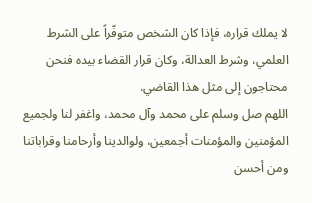لا يملك قراره، فإذا كان الشخص متوفّراً على الشرط العلمي، وشرط العدالة، وكان قرار القضاء بيده فنحن محتاجون إلى مثل هذا القاضي.
اللهم صل وسلم على محمد وآل محمد، واغفر لنا ولجميع المؤمنين والمؤمنات أجمعين، ولوالدينا وأرحامنا وقراباتنا ومن أحسن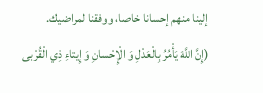إلينا منهم إحسانا خاصا، ووفقنا لمراضيك.
(إِنَّ اللَّهَ يَأْمُرُ بِالْعَدْلِ وَ الْإِحْسانِ وَ إِيتاءِ ذِي الْقُرْبى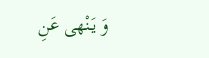وَ يَنْهى عَنِ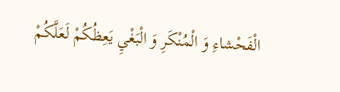الْفَحْشاءِ وَ الْمُنْكَرِ وَ الْبَغْيِ يَعِظُكُمْ لَعَلَّكُمْ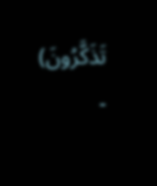تَذَكَّرُونَ)
-